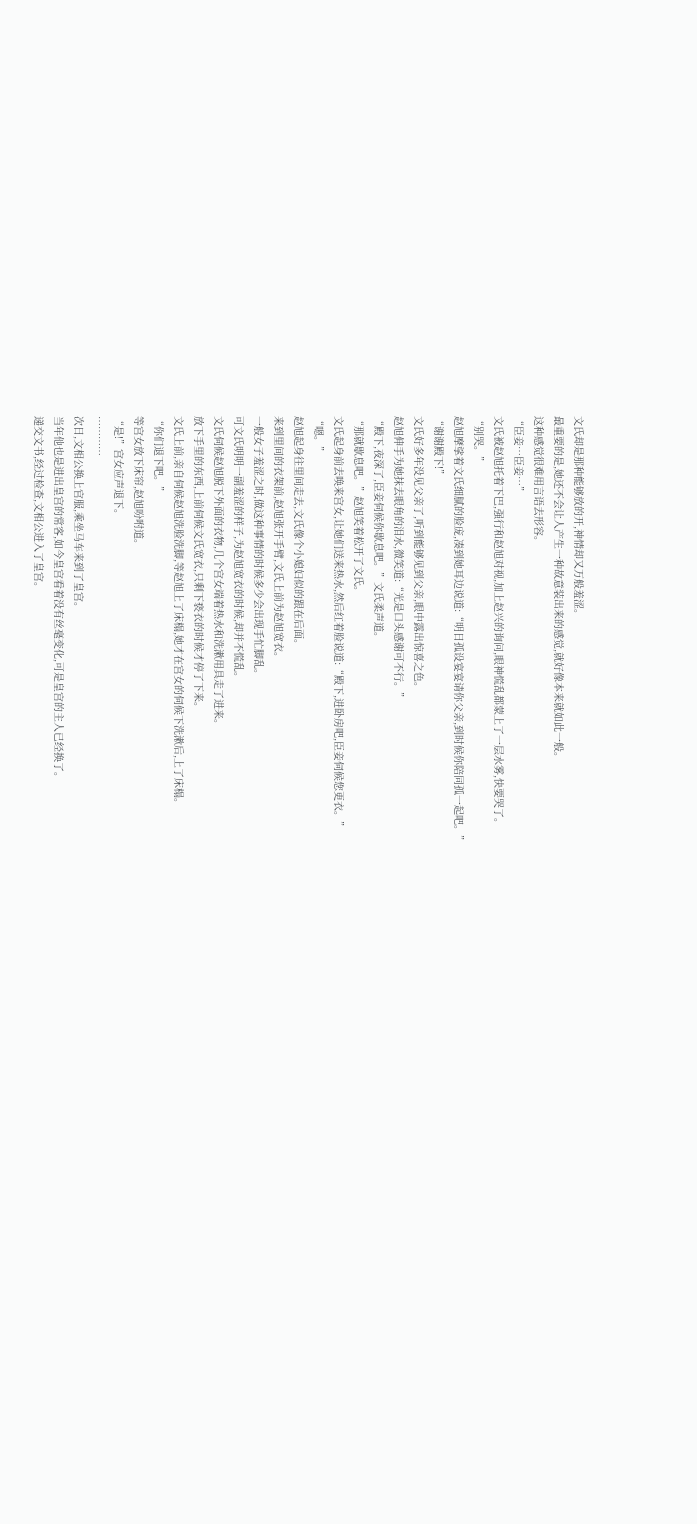文氏却是那种能够放的开,神情却又万般羞涩。
最重要的是,她还不会让人产生一种故意装出来的感觉,就好像本来就如此一般。
这种感觉很难用言语去形容。
“臣妾…臣妾…”
文氏被赵旭托着下巴,强行和赵旭对视,加上赵兴的询问,眼神慌乱都蒙上了一层水雾,快要哭了。
“别哭。”
赵旭摩挲着文氏细腻的脸庞,凑到她耳边说道:“明日孤设宴宴请你父亲,到时候你陪同孤一起吧。”
“谢谢殿下!”
文氏好多年没见父亲了,听到能够见到父亲,眼中露出惊喜之色。
赵旭伸手为她抹去眼角的泪水,微笑道:“光是口头感谢可不行。”
“殿下,夜深了,臣妾伺候你歇息吧。”文氏柔声道。
“那就歇息吧。”赵旭笑着松开了文氏。
文氏起身前去唤来宫女,让她们送来热水,然后红着脸说道:“殿下,进卧房吧,臣妾伺候您更衣。”
“嗯。”
赵旭起身往里间走去,文氏像个小媳妇似的跟在后面。
来到里间的衣架前,赵旭张开手臂,文氏上前为赵旭宽衣。
一般女子羞涩之时,做这种事情的时候多少会出现手忙脚乱。
可文氏明明一副羞涩的样子,为赵旭宽衣的时候,却并不慌乱。
文氏伺候赵旭脱下外面的衣物,几个宫女端着热水和洗漱用具走了进来。
放下手里的东西,上前伺候文氏宽衣,只剩下亵衣的时候才停了下来。
文氏上前,亲自伺候赵旭洗脸洗脚,等赵旭上了床榻,她才在宫女的伺候下洗漱后,上了床榻。
“你们退下吧。”
等宫女放下床帘,赵旭吩咐道。
“是!”宫女应声退下。
…………
次日,文相公换上官服,乘坐马车来到了皇宫。
当年他也是进出皇宫的常客,如今皇宫看着没有丝毫变化,可是皇宫的主人已经换了。
递交文书,经过检查,文相公进入了皇宫。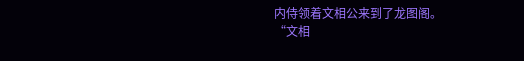内侍领着文相公来到了龙图阁。
“文相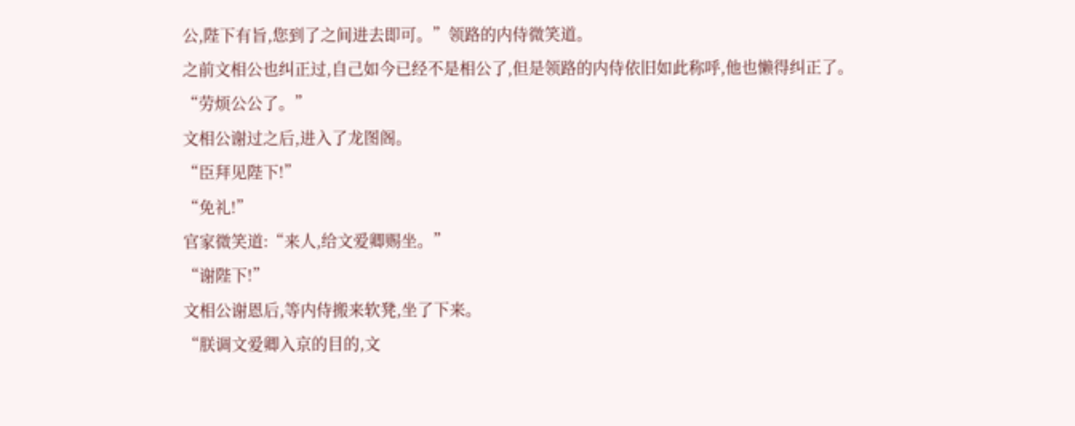公,陛下有旨,您到了之间进去即可。”领路的内侍微笑道。
之前文相公也纠正过,自己如今已经不是相公了,但是领路的内侍依旧如此称呼,他也懒得纠正了。
“劳烦公公了。”
文相公谢过之后,进入了龙图阁。
“臣拜见陛下!”
“免礼!”
官家微笑道:“来人,给文爱卿赐坐。”
“谢陛下!”
文相公谢恩后,等内侍搬来软凳,坐了下来。
“朕调文爱卿入京的目的,文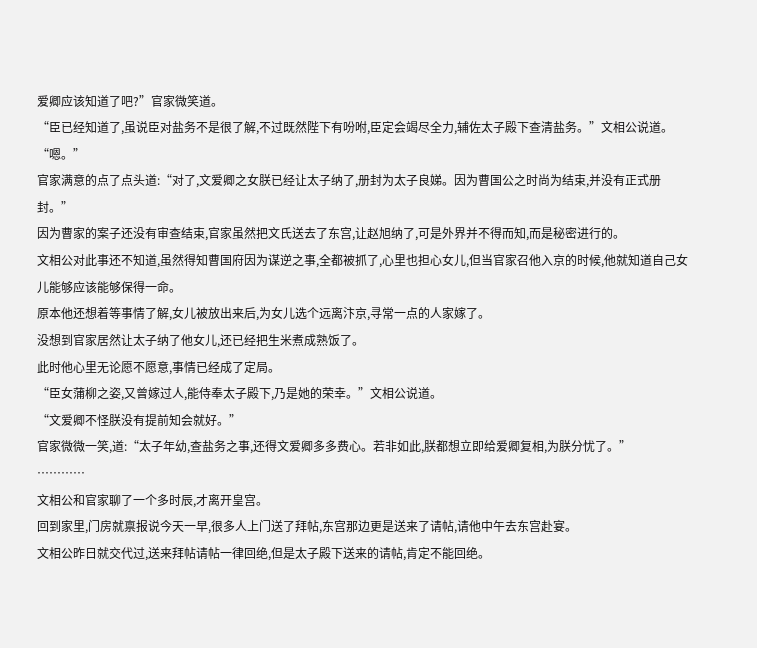爱卿应该知道了吧?”官家微笑道。
“臣已经知道了,虽说臣对盐务不是很了解,不过既然陛下有吩咐,臣定会竭尽全力,辅佐太子殿下查清盐务。”文相公说道。
“嗯。”
官家满意的点了点头道:“对了,文爱卿之女朕已经让太子纳了,册封为太子良娣。因为曹国公之时尚为结束,并没有正式册封。”
因为曹家的案子还没有审查结束,官家虽然把文氏送去了东宫,让赵旭纳了,可是外界并不得而知,而是秘密进行的。
文相公对此事还不知道,虽然得知曹国府因为谋逆之事,全都被抓了,心里也担心女儿,但当官家召他入京的时候,他就知道自己女儿能够应该能够保得一命。
原本他还想着等事情了解,女儿被放出来后,为女儿选个远离汴京,寻常一点的人家嫁了。
没想到官家居然让太子纳了他女儿,还已经把生米煮成熟饭了。
此时他心里无论愿不愿意,事情已经成了定局。
“臣女蒲柳之姿,又曾嫁过人,能侍奉太子殿下,乃是她的荣幸。”文相公说道。
“文爱卿不怪朕没有提前知会就好。”
官家微微一笑,道:“太子年幼,查盐务之事,还得文爱卿多多费心。若非如此,朕都想立即给爱卿复相,为朕分忧了。”
…………
文相公和官家聊了一个多时辰,才离开皇宫。
回到家里,门房就禀报说今天一早,很多人上门送了拜帖,东宫那边更是送来了请帖,请他中午去东宫赴宴。
文相公昨日就交代过,送来拜帖请帖一律回绝,但是太子殿下送来的请帖,肯定不能回绝。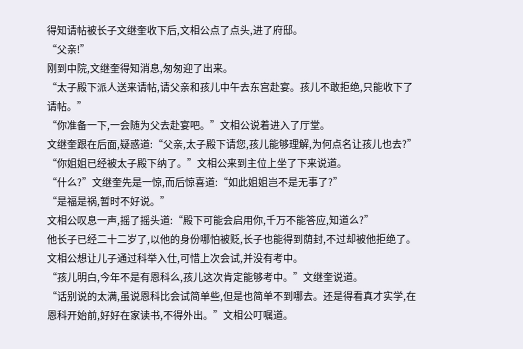得知请帖被长子文继奎收下后,文相公点了点头,进了府邸。
“父亲!”
刚到中院,文继奎得知消息,匆匆迎了出来。
“太子殿下派人送来请帖,请父亲和孩儿中午去东宫赴宴。孩儿不敢拒绝,只能收下了请帖。”
“你准备一下,一会随为父去赴宴吧。”文相公说着进入了厅堂。
文继奎跟在后面,疑惑道:“父亲,太子殿下请您,孩儿能够理解,为何点名让孩儿也去?”
“你姐姐已经被太子殿下纳了。”文相公来到主位上坐了下来说道。
“什么?”文继奎先是一惊,而后惊喜道:“如此姐姐岂不是无事了?”
“是福是祸,暂时不好说。”
文相公叹息一声,摇了摇头道:“殿下可能会启用你,千万不能答应,知道么?”
他长子已经二十二岁了,以他的身份哪怕被贬,长子也能得到荫封,不过却被他拒绝了。
文相公想让儿子通过科举入仕,可惜上次会试,并没有考中。
“孩儿明白,今年不是有恩科么,孩儿这次肯定能够考中。”文继奎说道。
“话别说的太满,虽说恩科比会试简单些,但是也简单不到哪去。还是得看真才实学,在恩科开始前,好好在家读书,不得外出。”文相公叮嘱道。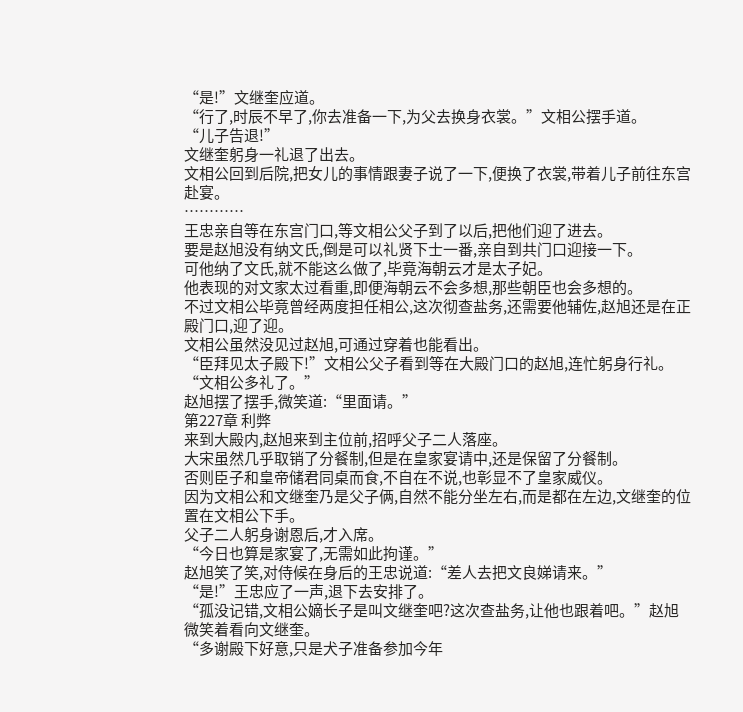“是!”文继奎应道。
“行了,时辰不早了,你去准备一下,为父去换身衣裳。”文相公摆手道。
“儿子告退!”
文继奎躬身一礼退了出去。
文相公回到后院,把女儿的事情跟妻子说了一下,便换了衣裳,带着儿子前往东宫赴宴。
…………
王忠亲自等在东宫门口,等文相公父子到了以后,把他们迎了进去。
要是赵旭没有纳文氏,倒是可以礼贤下士一番,亲自到共门口迎接一下。
可他纳了文氏,就不能这么做了,毕竟海朝云才是太子妃。
他表现的对文家太过看重,即便海朝云不会多想,那些朝臣也会多想的。
不过文相公毕竟曾经两度担任相公,这次彻查盐务,还需要他辅佐,赵旭还是在正殿门口,迎了迎。
文相公虽然没见过赵旭,可通过穿着也能看出。
“臣拜见太子殿下!”文相公父子看到等在大殿门口的赵旭,连忙躬身行礼。
“文相公多礼了。”
赵旭摆了摆手,微笑道:“里面请。”
第227章 利弊
来到大殿内,赵旭来到主位前,招呼父子二人落座。
大宋虽然几乎取销了分餐制,但是在皇家宴请中,还是保留了分餐制。
否则臣子和皇帝储君同桌而食,不自在不说,也彰显不了皇家威仪。
因为文相公和文继奎乃是父子俩,自然不能分坐左右,而是都在左边,文继奎的位置在文相公下手。
父子二人躬身谢恩后,才入席。
“今日也算是家宴了,无需如此拘谨。”
赵旭笑了笑,对侍候在身后的王忠说道:“差人去把文良娣请来。”
“是!”王忠应了一声,退下去安排了。
“孤没记错,文相公嫡长子是叫文继奎吧?这次查盐务,让他也跟着吧。”赵旭微笑着看向文继奎。
“多谢殿下好意,只是犬子准备参加今年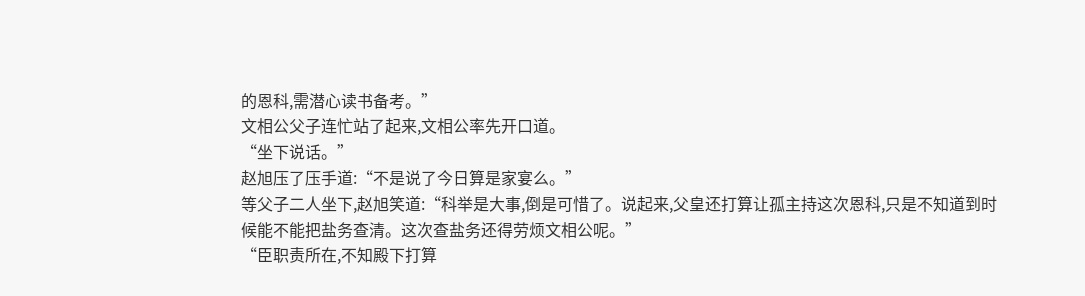的恩科,需潜心读书备考。”
文相公父子连忙站了起来,文相公率先开口道。
“坐下说话。”
赵旭压了压手道:“不是说了今日算是家宴么。”
等父子二人坐下,赵旭笑道:“科举是大事,倒是可惜了。说起来,父皇还打算让孤主持这次恩科,只是不知道到时候能不能把盐务查清。这次查盐务还得劳烦文相公呢。”
“臣职责所在,不知殿下打算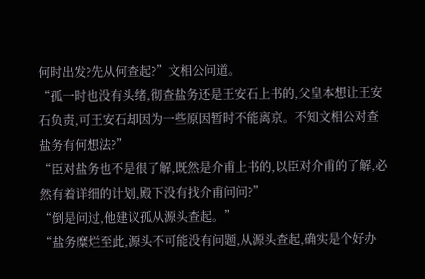何时出发?先从何查起?”文相公问道。
“孤一时也没有头绪,彻查盐务还是王安石上书的,父皇本想让王安石负责,可王安石却因为一些原因暂时不能离京。不知文相公对查盐务有何想法?”
“臣对盐务也不是很了解,既然是介甫上书的,以臣对介甫的了解,必然有着详细的计划,殿下没有找介甫问问?”
“倒是问过,他建议孤从源头查起。”
“盐务糜烂至此,源头不可能没有问题,从源头查起,确实是个好办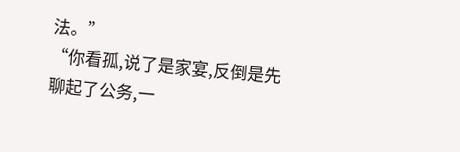法。”
“你看孤,说了是家宴,反倒是先聊起了公务,一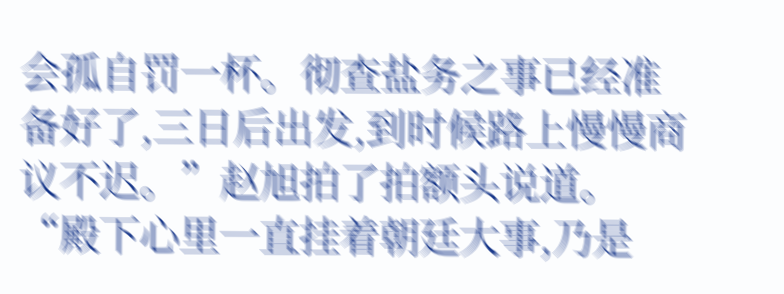会孤自罚一杯。彻查盐务之事已经准备好了,三日后出发,到时候路上慢慢商议不迟。”赵旭拍了拍额头说道。
“殿下心里一直挂着朝廷大事,乃是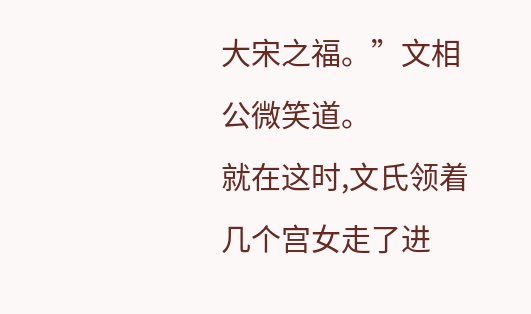大宋之福。”文相公微笑道。
就在这时,文氏领着几个宫女走了进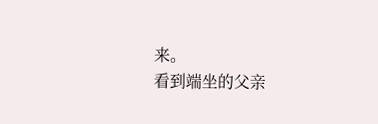来。
看到端坐的父亲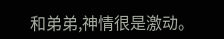和弟弟,神情很是激动。